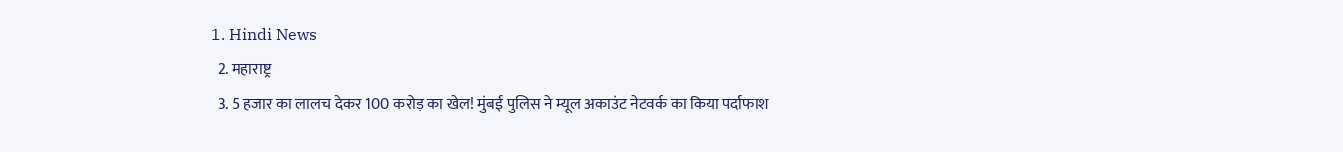1. Hindi News
  2. महाराष्ट्र
  3. 5 हजार का लालच देकर 100 करोड़ का खेल! मुंबई पुलिस ने म्यूल अकाउंट नेटवर्क का किया पर्दाफाश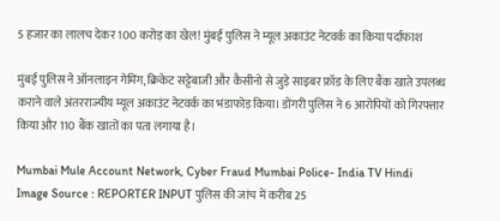5 हजार का लालच देकर 100 करोड़ का खेल! मुंबई पुलिस ने म्यूल अकाउंट नेटवर्क का किया पर्दाफाश

मुंबई पुलिस ने ऑनलाइन गेमिंग, क्रिकेट सट्टेबाजी और कैसीनो से जुड़े साइबर फ्रॉड के लिए बैंक खाते उपलब्ध कराने वाले अंतरराज्यीय म्यूल अकाउंट नेटवर्क का भंडाफोड़ किया। डोंगरी पुलिस ने 6 आरोपियों को गिरफ्तार किया और 110 बैंक खातों का पता लगाया है।

Mumbai Mule Account Network, Cyber Fraud Mumbai Police- India TV Hindi
Image Source : REPORTER INPUT पुलिस की जांच में करीब 25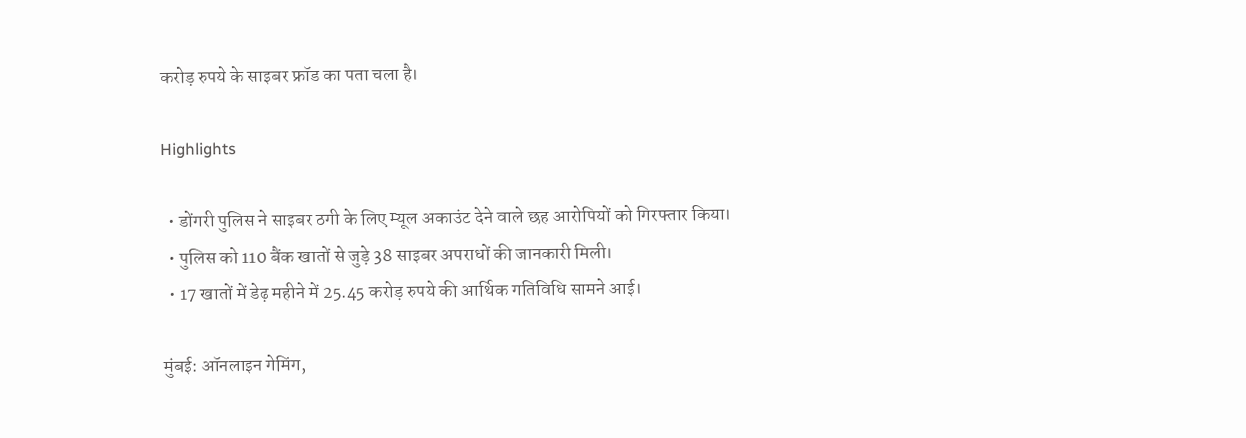करोड़ रुपये के साइबर फ्रॉड का पता चला है।

Highlights

  • डोंगरी पुलिस ने साइबर ठगी के लिए म्यूल अकाउंट देने वाले छह आरोपियों को गिरफ्तार किया।
  • पुलिस को 110 बैंक खातों से जुड़े 38 साइबर अपराधों की जानकारी मिली।
  • 17 खातों में डेढ़ महीने में 25.45 करोड़ रुपये की आर्थिक गतिविधि सामने आई।

मुंबई: ऑनलाइन गेमिंग,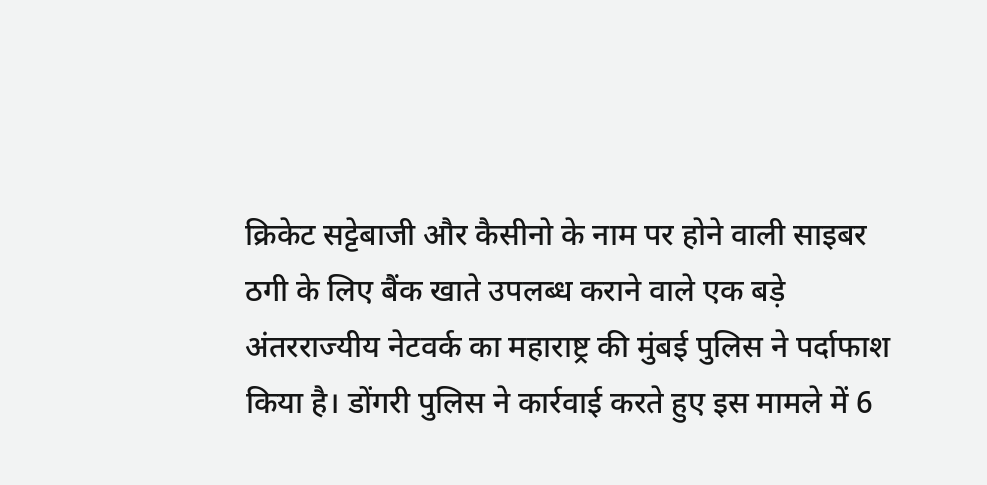क्रिकेट सट्टेबाजी और कैसीनो के नाम पर होने वाली साइबर ठगी के लिए बैंक खाते उपलब्ध कराने वाले एक बड़े अंतरराज्यीय नेटवर्क का महाराष्ट्र की मुंबई पुलिस ने पर्दाफाश किया है। डोंगरी पुलिस ने कार्रवाई करते हुए इस मामले में 6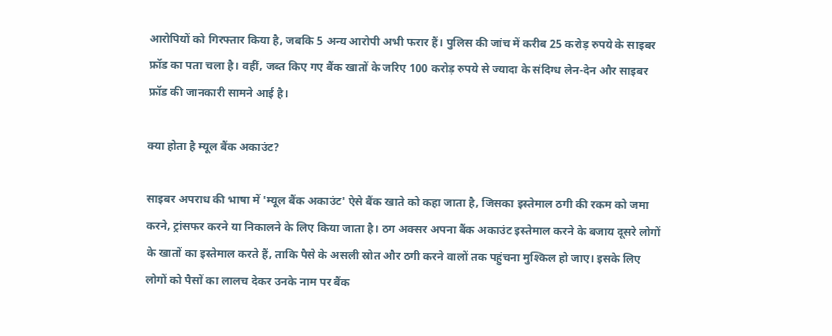आरोपियों को गिरफ्तार किया है, जबकि 5 अन्य आरोपी अभी फरार हैं। पुलिस की जांच में करीब 25 करोड़ रुपये के साइबर फ्रॉड का पता चला है। वहीं, जब्त किए गए बैंक खातों के जरिए 100 करोड़ रुपये से ज्यादा के संदिग्ध लेन-देन और साइबर फ्रॉड की जानकारी सामने आई है।

क्या होता है म्यूल बैंक अकाउंट?

साइबर अपराध की भाषा में 'म्यूल बैंक अकाउंट' ऐसे बैंक खाते को कहा जाता है, जिसका इस्तेमाल ठगी की रकम को जमा करने, ट्रांसफर करने या निकालने के लिए किया जाता है। ठग अक्सर अपना बैंक अकाउंट इस्तेमाल करने के बजाय दूसरे लोगों के खातों का इस्तेमाल करते हैं, ताकि पैसे के असली स्रोत और ठगी करने वालों तक पहुंचना मुश्किल हो जाए। इसके लिए लोगों को पैसों का लालच देकर उनके नाम पर बैंक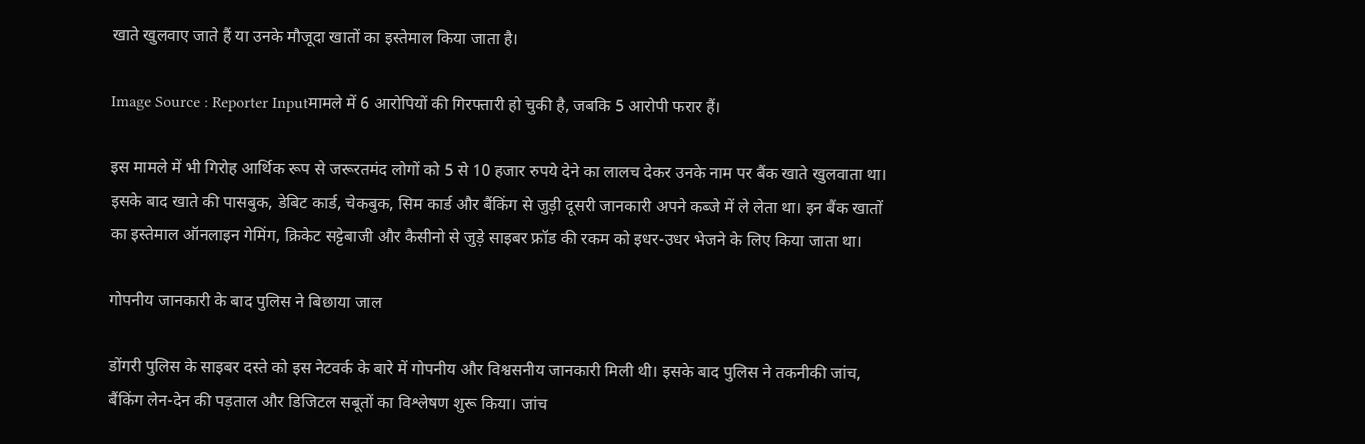खाते खुलवाए जाते हैं या उनके मौजूदा खातों का इस्तेमाल किया जाता है।

Image Source : Reporter Inputमामले में 6 आरोपियों की गिरफ्तारी हो चुकी है, जबकि 5 आरोपी फरार हैं।

इस मामले में भी गिरोह आर्थिक रूप से जरूरतमंद लोगों को 5 से 10 हजार रुपये देने का लालच देकर उनके नाम पर बैंक खाते खुलवाता था। इसके बाद खाते की पासबुक, डेबिट कार्ड, चेकबुक, सिम कार्ड और बैंकिंग से जुड़ी दूसरी जानकारी अपने कब्जे में ले लेता था। इन बैंक खातों का इस्तेमाल ऑनलाइन गेमिंग, क्रिकेट सट्टेबाजी और कैसीनो से जुड़े साइबर फ्रॉड की रकम को इधर-उधर भेजने के लिए किया जाता था।

गोपनीय जानकारी के बाद पुलिस ने बिछाया जाल

डोंगरी पुलिस के साइबर दस्ते को इस नेटवर्क के बारे में गोपनीय और विश्वसनीय जानकारी मिली थी। इसके बाद पुलिस ने तकनीकी जांच, बैंकिंग लेन-देन की पड़ताल और डिजिटल सबूतों का विश्लेषण शुरू किया। जांच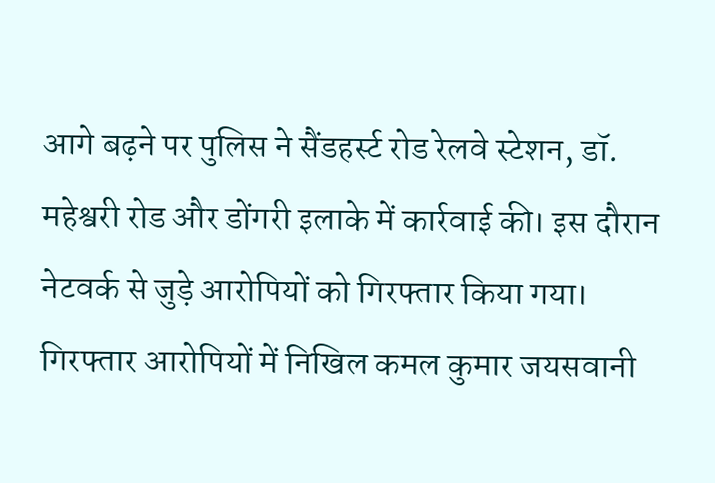आगे बढ़ने पर पुलिस ने सैंडहर्स्ट रोड रेलवे स्टेशन, डॉ. महेश्वरी रोड और डोंगरी इलाके में कार्रवाई की। इस दौरान नेटवर्क से जुड़े आरोपियों को गिरफ्तार किया गया। गिरफ्तार आरोपियों में निखिल कमल कुमार जयसवानी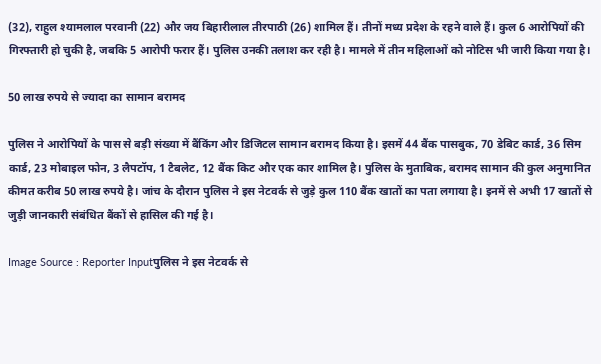(32), राहुल श्यामलाल परवानी (22) और जय बिहारीलाल तीरपाठी (26) शामिल हैं। तीनों मध्य प्रदेश के रहने वाले हैं। कुल 6 आरोपियों की गिरफ्तारी हो चुकी है, जबकि 5 आरोपी फरार हैं। पुलिस उनकी तलाश कर रही है। मामले में तीन महिलाओं को नोटिस भी जारी किया गया है।

50 लाख रुपये से ज्यादा का सामान बरामद

पुलिस ने आरोपियों के पास से बड़ी संख्या में बैंकिंग और डिजिटल सामान बरामद किया है। इसमें 44 बैंक पासबुक, 70 डेबिट कार्ड, 36 सिम कार्ड, 23 मोबाइल फोन, 3 लैपटॉप, 1 टैबलेट, 12 बैंक किट और एक कार शामिल है। पुलिस के मुताबिक, बरामद सामान की कुल अनुमानित कीमत करीब 50 लाख रुपये है। जांच के दौरान पुलिस ने इस नेटवर्क से जुड़े कुल 110 बैंक खातों का पता लगाया है। इनमें से अभी 17 खातों से जुड़ी जानकारी संबंधित बैंकों से हासिल की गई है।

Image Source : Reporter Inputपुलिस ने इस नेटवर्क से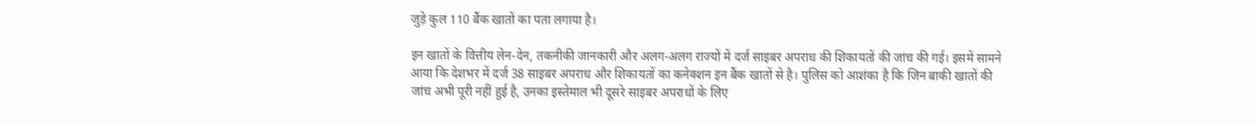जुड़े कुल 110 बैंक खातों का पता लगाया है।

इन खातों के वित्तीय लेन-देन, तकनीकी जानकारी और अलग-अलग राज्यों में दर्ज साइबर अपराध की शिकायतों की जांच की गई। इसमें सामने आया कि देशभर में दर्ज 38 साइबर अपराध और शिकायतों का कनेक्शन इन बैंक खातों से है। पुलिस को आशंका है कि जिन बाकी खातों की जांच अभी पूरी नहीं हुई है, उनका इस्तेमाल भी दूसरे साइबर अपराधों के लिए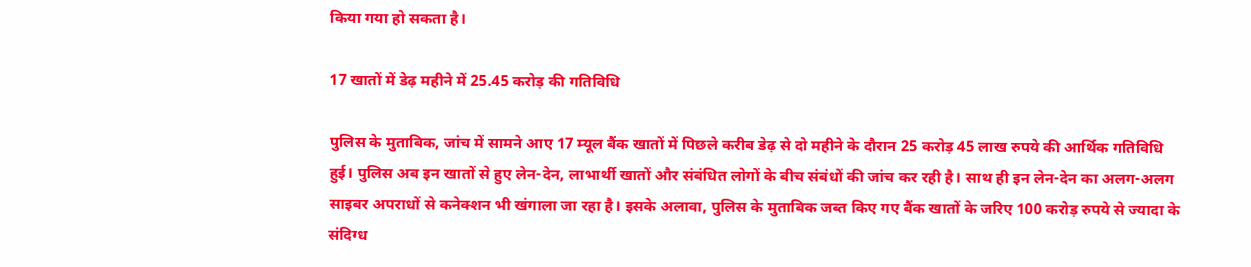किया गया हो सकता है।

17 खातों में डेढ़ महीने में 25.45 करोड़ की गतिविधि

पुलिस के मुताबिक, जांच में सामने आए 17 म्यूल बैंक खातों में पिछले करीब डेढ़ से दो महीने के दौरान 25 करोड़ 45 लाख रुपये की आर्थिक गतिविधि हुई। पुलिस अब इन खातों से हुए लेन-देन, लाभार्थी खातों और संबंधित लोगों के बीच संबंधों की जांच कर रही है। साथ ही इन लेन-देन का अलग-अलग साइबर अपराधों से कनेक्शन भी खंगाला जा रहा है। इसके अलावा, पुलिस के मुताबिक जब्त किए गए बैंक खातों के जरिए 100 करोड़ रुपये से ज्यादा के संदिग्ध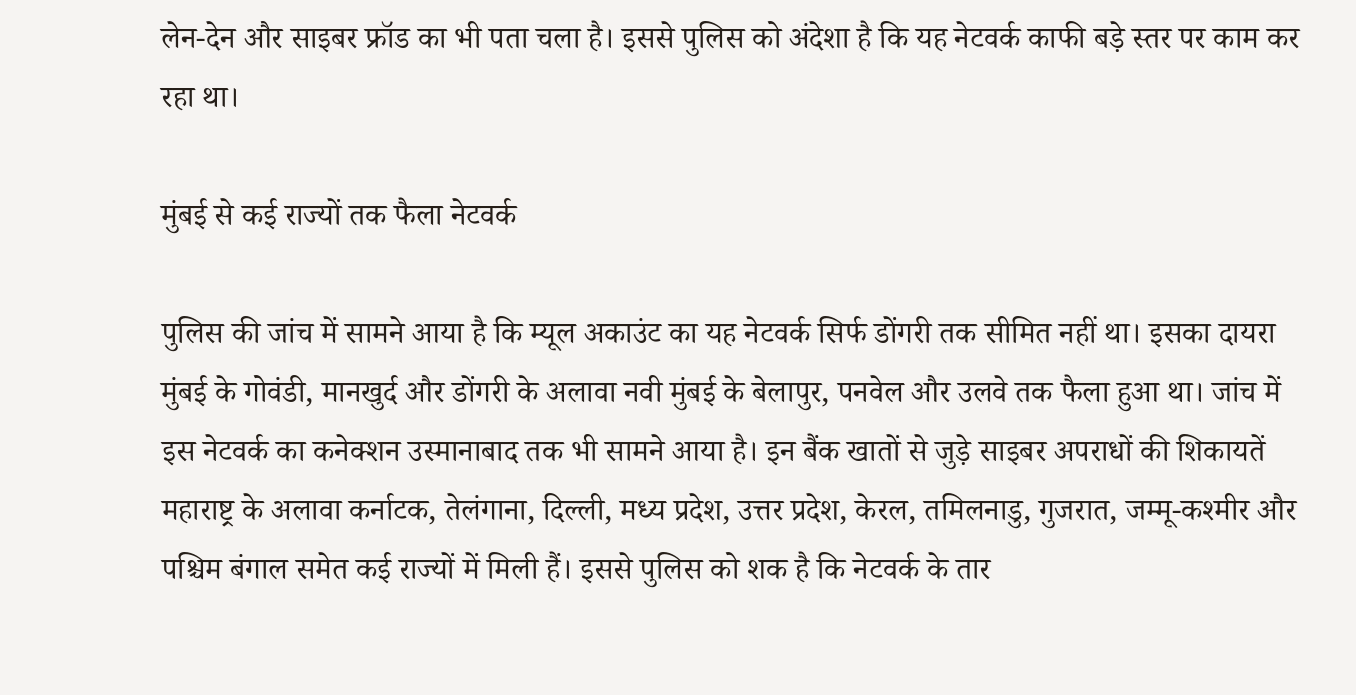लेन-देन और साइबर फ्रॉड का भी पता चला है। इससे पुलिस को अंदेशा है कि यह नेटवर्क काफी बड़े स्तर पर काम कर रहा था।

मुंबई से कई राज्यों तक फैला नेटवर्क

पुलिस की जांच में सामने आया है कि म्यूल अकाउंट का यह नेटवर्क सिर्फ डोंगरी तक सीमित नहीं था। इसका दायरा मुंबई के गोवंडी, मानखुर्द और डोंगरी के अलावा नवी मुंबई के बेलापुर, पनवेल और उलवे तक फैला हुआ था। जांच में इस नेटवर्क का कनेक्शन उस्मानाबाद तक भी सामने आया है। इन बैंक खातों से जुड़े साइबर अपराधों की शिकायतें महाराष्ट्र के अलावा कर्नाटक, तेलंगाना, दिल्ली, मध्य प्रदेश, उत्तर प्रदेश, केरल, तमिलनाडु, गुजरात, जम्मू-कश्मीर और पश्चिम बंगाल समेत कई राज्यों में मिली हैं। इससे पुलिस को शक है कि नेटवर्क के तार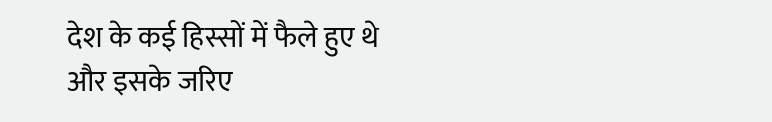देश के कई हिस्सों में फैले हुए थे और इसके जरिए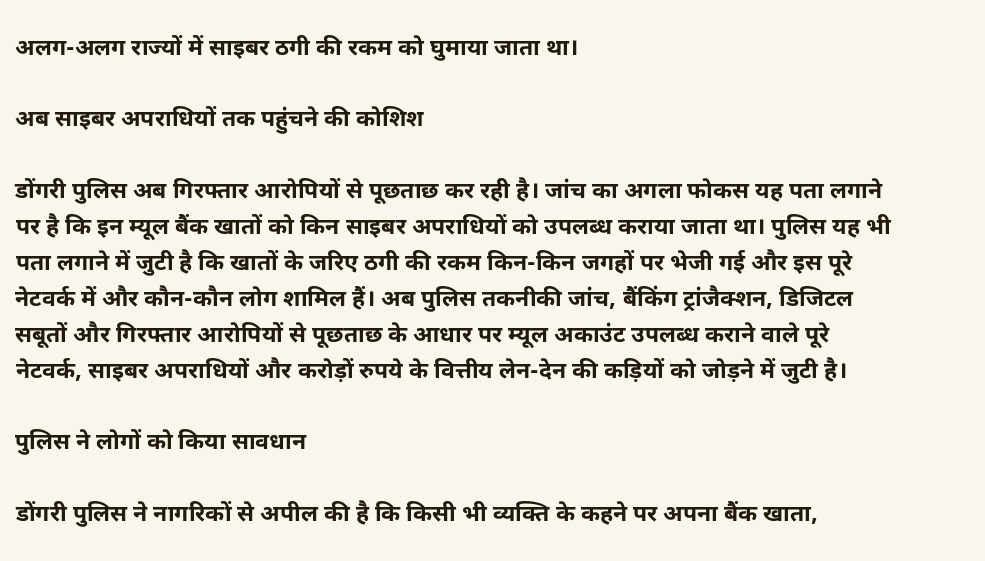अलग-अलग राज्यों में साइबर ठगी की रकम को घुमाया जाता था।

अब साइबर अपराधियों तक पहुंचने की कोशिश

डोंगरी पुलिस अब गिरफ्तार आरोपियों से पूछताछ कर रही है। जांच का अगला फोकस यह पता लगाने पर है कि इन म्यूल बैंक खातों को किन साइबर अपराधियों को उपलब्ध कराया जाता था। पुलिस यह भी पता लगाने में जुटी है कि खातों के जरिए ठगी की रकम किन-किन जगहों पर भेजी गई और इस पूरे नेटवर्क में और कौन-कौन लोग शामिल हैं। अब पुलिस तकनीकी जांच, बैंकिंग ट्रांजैक्शन, डिजिटल सबूतों और गिरफ्तार आरोपियों से पूछताछ के आधार पर म्यूल अकाउंट उपलब्ध कराने वाले पूरे नेटवर्क, साइबर अपराधियों और करोड़ों रुपये के वित्तीय लेन-देन की कड़ियों को जोड़ने में जुटी है।

पुलिस ने लोगों को किया सावधान

डोंगरी पुलिस ने नागरिकों से अपील की है कि किसी भी व्यक्ति के कहने पर अपना बैंक खाता,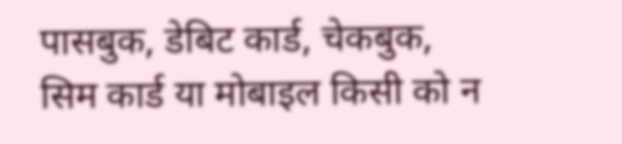पासबुक, डेबिट कार्ड, चेकबुक, सिम कार्ड या मोबाइल किसी को न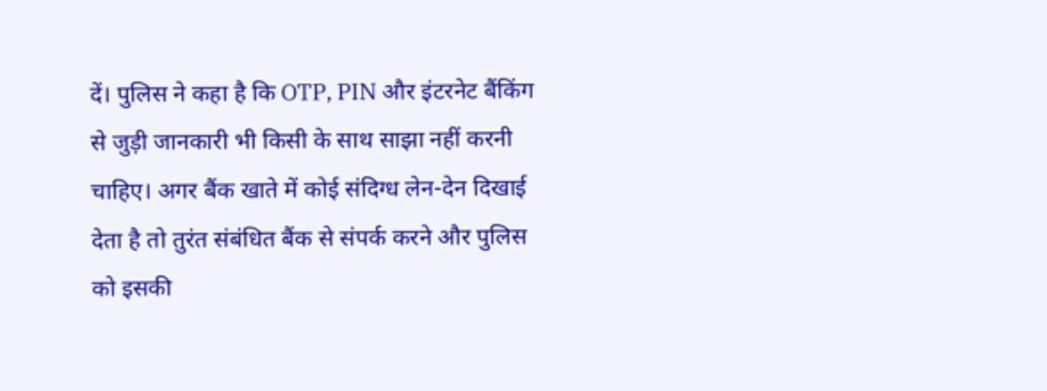दें। पुलिस ने कहा है कि OTP, PIN और इंटरनेट बैंकिंग से जुड़ी जानकारी भी किसी के साथ साझा नहीं करनी चाहिए। अगर बैंक खाते में कोई संदिग्ध लेन-देन दिखाई देता है तो तुरंत संबंधित बैंक से संपर्क करने और पुलिस को इसकी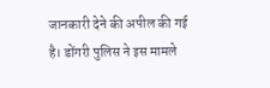जानकारी देने की अपील की गई है। डोंगरी पुलिस ने इस मामले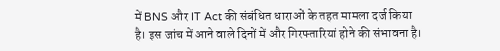में BNS और IT Act की संबंधित धाराओं के तहत मामला दर्ज किया है। इस जांच में आने वाले दिनों में और गिरफ्तारियां होने की संभावना है।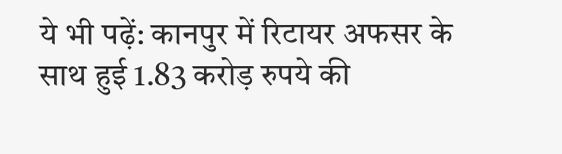ये भी पढ़ें: कानपुर में रिटायर अफसर के साथ हुई 1.83 करोड़ रुपये की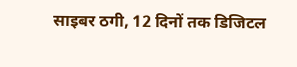साइबर ठगी, 12 दिनों तक डिजिटल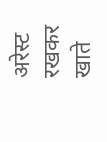अरेस्ट रखकर खाते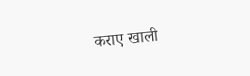कराए खाली